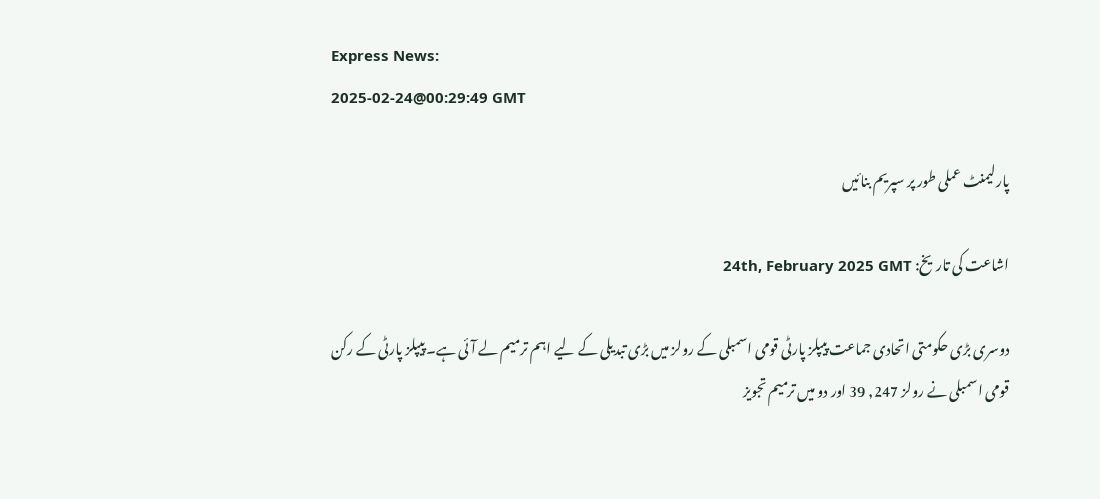Express News:
2025-02-24@00:29:49 GMT

پارلیمنٹ عملی طور پر سپریم بنائیں

اشاعت کی تاریخ: 24th, February 2025 GMT

دوسری بڑی حکومتی اتحادی جماعت پیپلز پارٹی قومی اسمبلی کے رولز میں بڑی تبدیلی کے لیے اہم ترمیم لے آئی ہے۔ پیپلز پارٹی کے رکن قومی اسمبلی نے رولز 247, 39 اور دو میں ترمیم تجویز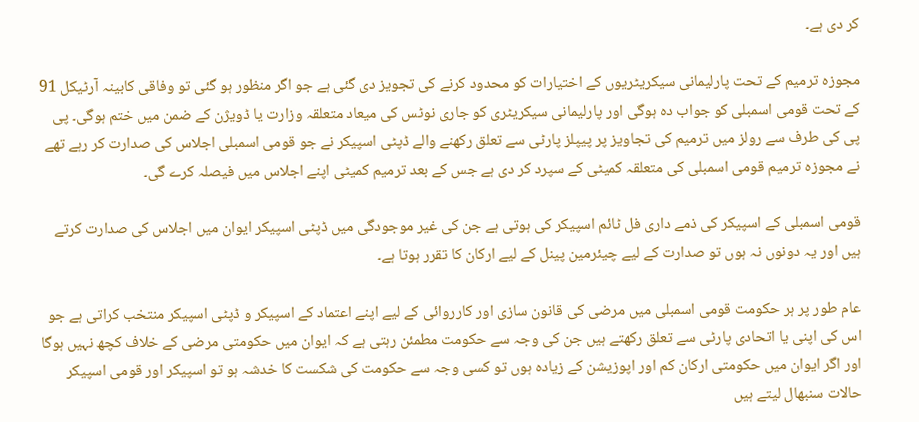کر دی ہے۔

مجوزہ ترمیم کے تحت پارلیمانی سیکریٹریوں کے اختیارات کو محدود کرنے کی تجویز دی گئی ہے جو اگر منظور ہو گئی تو وفاقی کابینہ آرٹیکل 91 کے تحت قومی اسمبلی کو جواب دہ ہوگی اور پارلیمانی سیکریٹری کو جاری نوٹس کی میعاد متعلقہ وزارت یا ڈویژن کے ضمن میں ختم ہوگی۔ پی پی کی طرف سے رولز میں ترمیم کی تجاویز پر پیپلز پارٹی سے تعلق رکھنے والے ڈپٹی اسپیکر نے جو قومی اسمبلی اجلاس کی صدارت کر رہے تھے نے مجوزہ ترمیم قومی اسمبلی کی متعلقہ کمیٹی کے سپرد کر دی ہے جس کے بعد ترمیم کمیٹی اپنے اجلاس میں فیصلہ کرے گی۔

قومی اسمبلی کے اسپیکر کی ذمے داری فل ٹائم اسپیکر کی ہوتی ہے جن کی غیر موجودگی میں ڈپٹی اسپیکر ایوان میں اجلاس کی صدارت کرتے ہیں اور یہ دونوں نہ ہوں تو صدارت کے لیے چیئرمین پینل کے لیے ارکان کا تقرر ہوتا ہے۔

عام طور پر ہر حکومت قومی اسمبلی میں مرضی کی قانون سازی اور کارروائی کے لیے اپنے اعتماد کے اسپیکر و ڈپٹی اسپیکر منتخب کراتی ہے جو اس کی اپنی یا اتحادی پارٹی سے تعلق رکھتے ہیں جن کی وجہ سے حکومت مطمئن رہتی ہے کہ ایوان میں حکومتی مرضی کے خلاف کچھ نہیں ہوگا اور اگر ایوان میں حکومتی ارکان کم اور اپوزیشن کے زیادہ ہوں تو کسی وجہ سے حکومت کی شکست کا خدشہ ہو تو اسپیکر اور قومی اسپیکر حالات سنبھال لیتے ہیں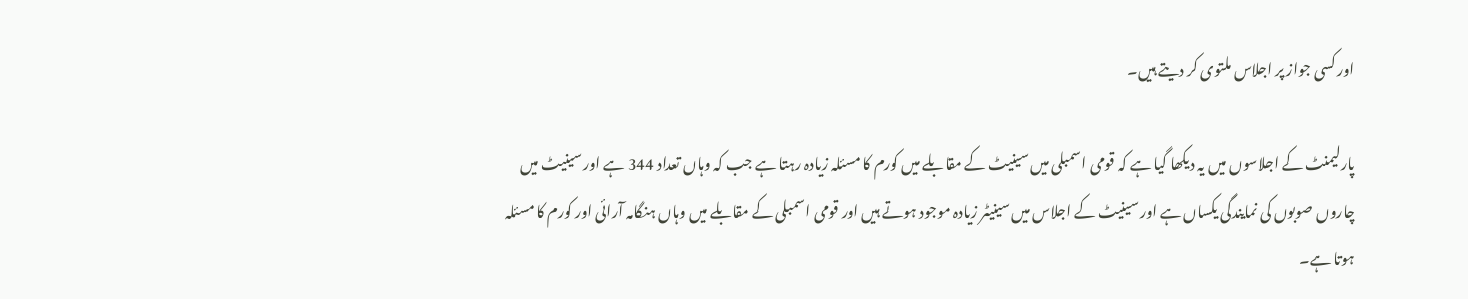اور کسی جواز پر اجلاس ملتوی کر دیتے ہیں۔

پارلیمنٹ کے اجلاسوں میں یہ دیکھا گیا ہے کہ قومی اسمبلی میں سینیٹ کے مقابلے میں کورم کا مسئلہ زیادہ رہتا ہے جب کہ وہاں تعداد 344 ہے اور سینیٹ میں چاروں صوبوں کی نمایندگی یکساں ہے اور سینیٹ کے اجلاس میں سینیٹر زیادہ موجود ہوتے ہیں اور قومی اسمبلی کے مقابلے میں وہاں ہنگامہ آرائی اور کورم کا مسئلہ ہوتا ہے۔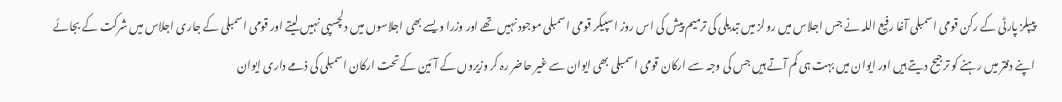پیپلز پارٹی کے رکن قومی اسمبلی آغا رفیع اللہ نے جس اجلاس میں رولز میں تبدیلی کی ترمیم پیش کی اس روز اسپیکر قومی اسمبلی موجود نہیں تھے اور وزرا ویسے بھی اجلاسوں میں دلچسپی نہیں لیتے اور قومی اسمبلی کے جاری اجلاس میں شرکت کے بجائے اپنے دفتر میں رہنے کو ترجیح دیتے ہیں اور ایوان میں بہت ہی کم آتے ہیں جس کی وجہ سے ارکان قومی اسمبلی بھی ایوان سے غیر حاضر رہ کر وزیروں کے آئین کے تحت ارکان اسمبلی کی ذمے داری ایوان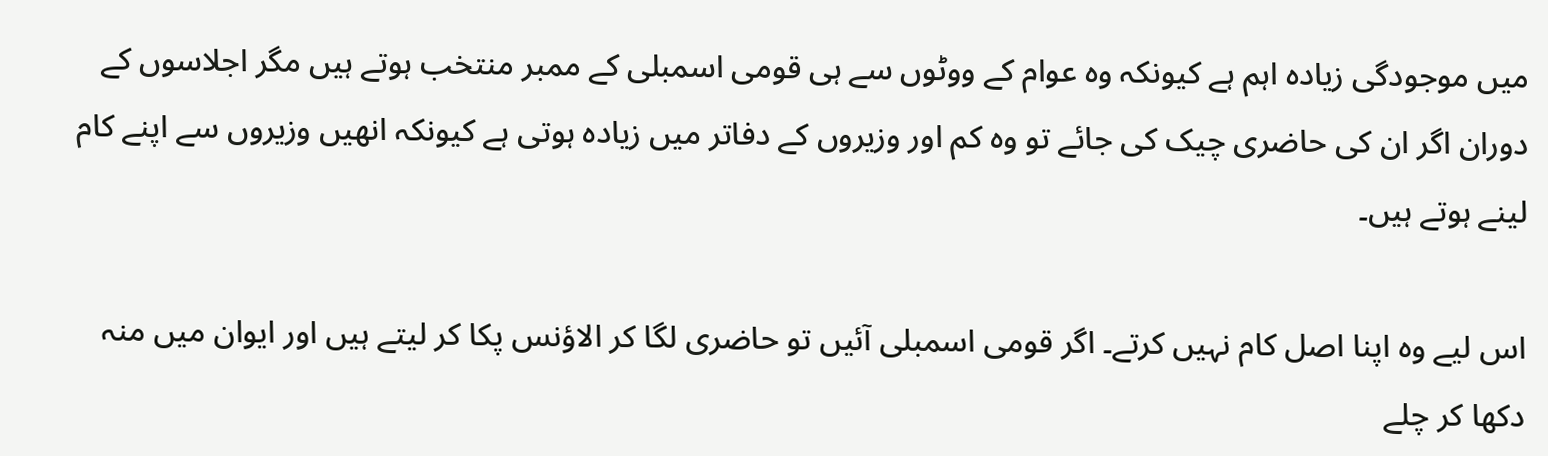میں موجودگی زیادہ اہم ہے کیونکہ وہ عوام کے ووٹوں سے ہی قومی اسمبلی کے ممبر منتخب ہوتے ہیں مگر اجلاسوں کے دوران اگر ان کی حاضری چیک کی جائے تو وہ کم اور وزیروں کے دفاتر میں زیادہ ہوتی ہے کیونکہ انھیں وزیروں سے اپنے کام لینے ہوتے ہیں۔

اس لیے وہ اپنا اصل کام نہیں کرتے۔ اگر قومی اسمبلی آئیں تو حاضری لگا کر الاؤنس پکا کر لیتے ہیں اور ایوان میں منہ دکھا کر چلے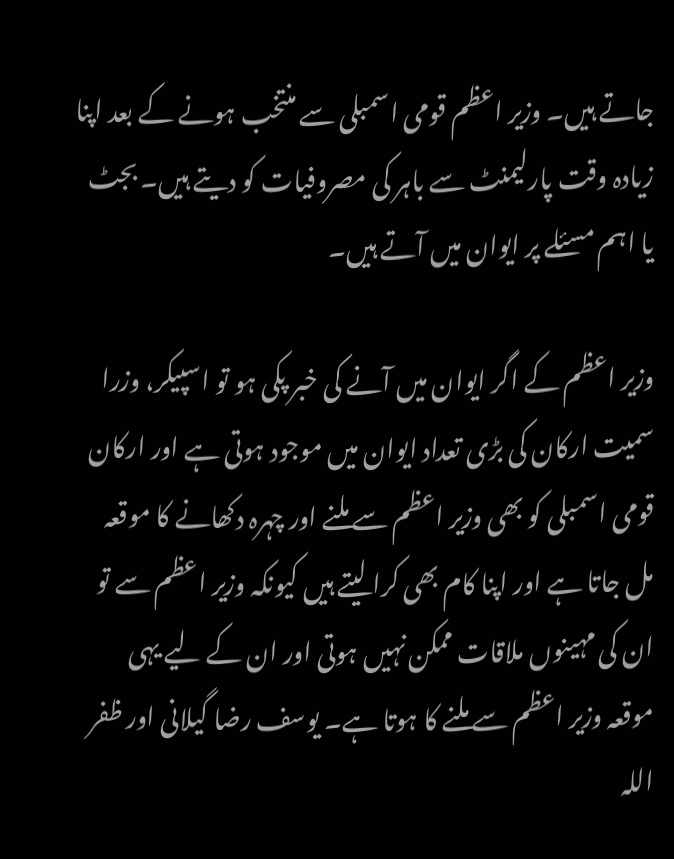جاتے ہیں۔ وزیر اعظم قومی اسمبلی سے منتخب ہونے کے بعد اپنا زیادہ وقت پارلیمنٹ سے باہر کی مصروفیات کو دیتے ہیں۔ بجٹ یا اہم مسئلے پر ایوان میں آتے ہیں۔

وزیر اعظم کے اگر ایوان میں آنے کی خبر پکی ہو تو اسپیکر، وزرا سمیت ارکان کی بڑی تعداد ایوان میں موجود ہوتی ہے اور ارکان قومی اسمبلی کو بھی وزیر اعظم سے ملنے اور چہرہ دکھانے کا موقعہ مل جاتا ہے اور اپنا کام بھی کرا لیتے ہیں کیونکہ وزیر اعظم سے تو ان کی مہینوں ملاقات ممکن نہیں ہوتی اور ان کے لیے یہی موقعہ وزیر اعظم سے ملنے کا ہوتا ہے۔ یوسف رضا گیلانی اور ظفر اللہ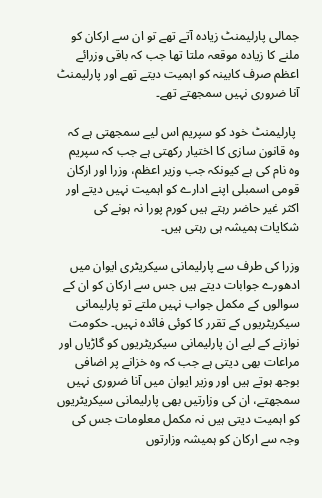جمالی پارلیمنٹ زیادہ آتے تھے تو ان سے ارکان کو ملنے کا زیادہ موقعہ ملتا تھا جب کہ باقی وزرائے اعظم صرف کابینہ کو اہمیت دیتے تھے اور پارلیمنٹ آنا ضروری نہیں سمجھتے تھے۔

 پارلیمنٹ خود کو سپریم اس لیے سمجھتی ہے کہ وہ قانون سازی کا اختیار رکھتی ہے جب کہ سپریم وہ نام کی ہے کیونکہ جب وزیر اعظم، وزرا اور ارکان قومی اسمبلی اپنے ادارے کو اہمیت نہیں دیتے اور اکثر غیر حاضر رہتے ہیں کورم پورا نہ ہونے کی شکایات ہمیشہ ہی رہتی ہیں۔

وزرا کی طرف سے پارلیمانی سیکریٹری ایوان میں ادھورے جوابات دیتے ہیں جس سے ارکان کو ان کے سوالوں کے مکمل جواب نہیں ملتے تو پارلیمانی سیکریٹریوں کے تقرر کا کوئی فائدہ نہیں۔ حکومت نوازنے کے لیے ان پارلیمانی سیکریٹریوں کو گاڑیاں اور مراعات بھی دیتی ہے جب کہ وہ خزانے پر اضافی بوجھ ہوتے ہیں اور وزیر ایوان میں آنا ضروری نہیں سمجھتے، ان کی وزارتیں بھی پارلیمانی سیکریٹریوں کو اہمیت دیتی ہیں نہ مکمل معلومات جس کی وجہ سے ارکان کو ہمیشہ وزارتوں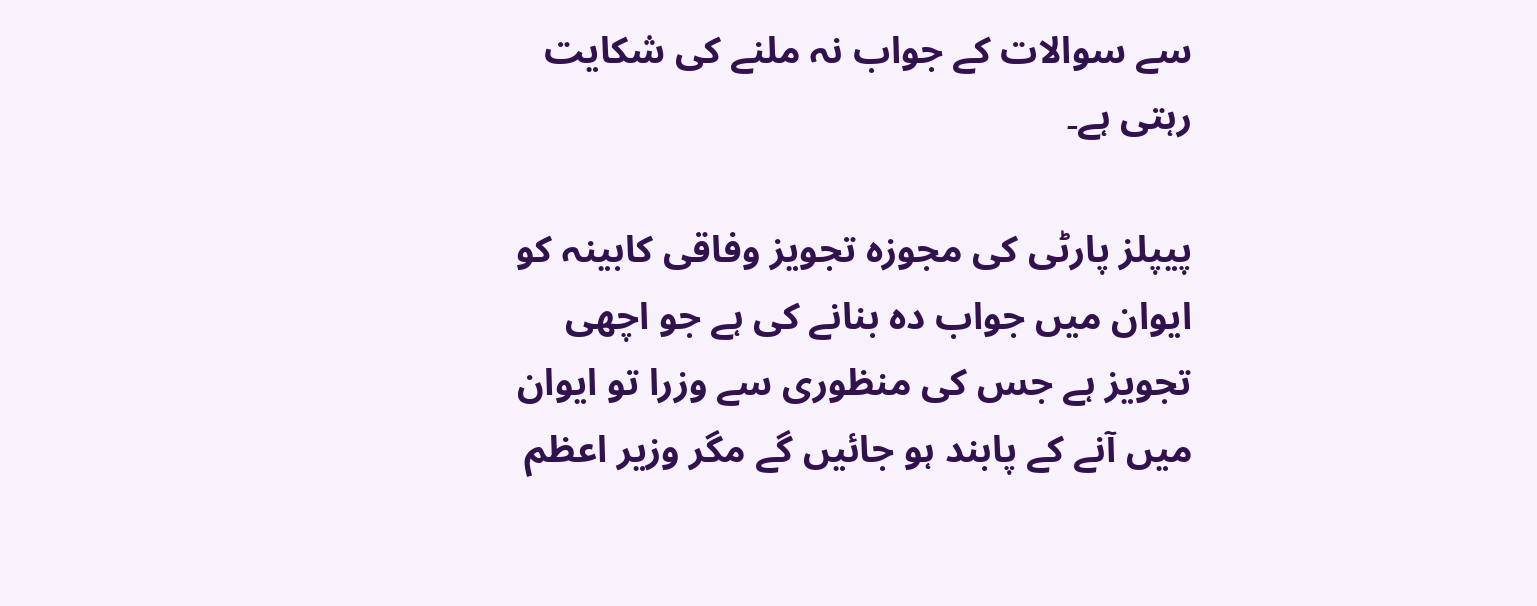سے سوالات کے جواب نہ ملنے کی شکایت رہتی ہے۔

پیپلز پارٹی کی مجوزہ تجویز وفاقی کابینہ کو ایوان میں جواب دہ بنانے کی ہے جو اچھی تجویز ہے جس کی منظوری سے وزرا تو ایوان میں آنے کے پابند ہو جائیں گے مگر وزیر اعظم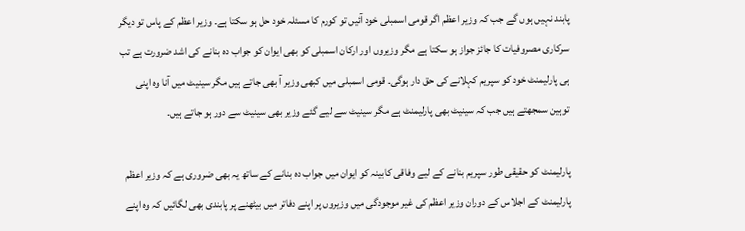پابند نہیں ہوں گے جب کہ وزیر اعظم اگر قومی اسمبلی خود آئیں تو کورم کا مسئلہ خود حل ہو سکتا ہے۔ وزیر اعظم کے پاس تو دیگر سرکاری مصروفیات کا جائز جواز ہو سکتا ہے مگر وزیروں اور ارکان اسمبلی کو بھی ایوان کو جواب دہ بنانے کی اشد ضرورت ہے تب ہی پارلیمنٹ خود کو سپریم کہلانے کی حق دار ہوگی۔ قومی اسمبلی میں کبھی وزیر آ بھی جاتے ہیں مگر سینیٹ میں آنا وہ اپنی توہین سمجھتے ہیں جب کہ سینیٹ بھی پارلیمنٹ ہے مگر سینیٹ سے لیے گئے وزیر بھی سینیٹ سے دور ہو جاتے ہیں۔

پارلیمنٹ کو حقیقی طور سپریم بنانے کے لیے وفاقی کابینہ کو ایوان میں جواب دہ بنانے کے ساتھ یہ بھی ضروری ہے کہ وزیر اعظم پارلیمنٹ کے اجلاس کے دوران وزیر اعظم کی غیر موجودگی میں وزیروں پر اپنے دفاتر میں بیٹھنے پر پابندی بھی لگائیں کہ وہ اپنے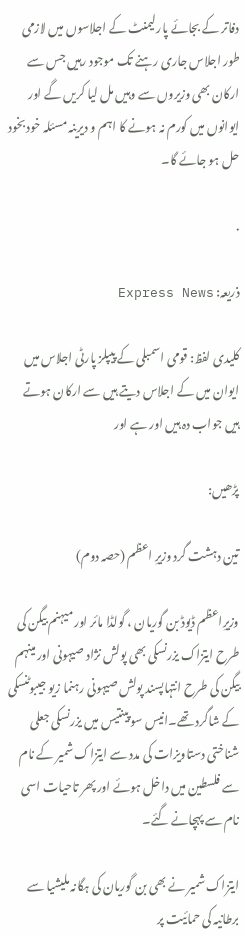دفاتر کے بجائے پارلیمنٹ کے اجلاسوں میں لازمی طور اجلاس جاری رہنے تک موجود رہیں جس سے ارکان بھی وزیروں سے وہیں مل لیا کریں گے اور ایوانوں میں کورم نہ ہونے کا اہم و دیرینہ مسئلہ خود بخود حل ہو جائے گا۔

.

ذریعہ: Express News

کلیدی لفظ: قومی اسمبلی کے پیپلز پارٹی اجلاس میں ایوان میں کے اجلاس دیتے ہیں سے ارکان ہوتے ہیں جواب دہ ہیں اور ہے اور

پڑھیں:

تین دہشت گرد وزیرِ اعظم (حصہ دوم)

وزیرِاعظم ڈیوڈ بن گوریان ، گولڈا مائر اور میہنم بیگن کی طرح ایتزاک یزرنسکی بھی پولش نژاد صیہونی اور مینہم بیگن کی طرح انتہاپسند پولش صیہونی رہنما زیو جیبوٹنسکی کے شاگرد تھے۔انیس سو پینتیس میں یزرنسکی جعلی شناختی دستاویزات کی مدد سے ایتزاک شمیر کے نام سے فلسطین میں داخل ہوئے اور پھر تاحیات اسی نام سے پہچانے گئے۔

ایتزاک شمیر نے بھی بن گوریان کی ہگانہ ملیشیا سے برطانیہ کی حمائیت پر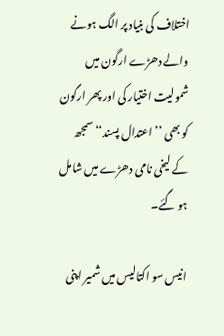اختلاف کی بنیاد پر الگ ہونے والے دھڑے ارگون میں شمولیت اختیار کی اور پھر ارگون کو بھی ’’ اعتدال پسند‘‘ سمجھ کے لیخی نامی دھڑے میں شامل ہو گئے۔

انیس سو اکتالیس میں شمیر اپنی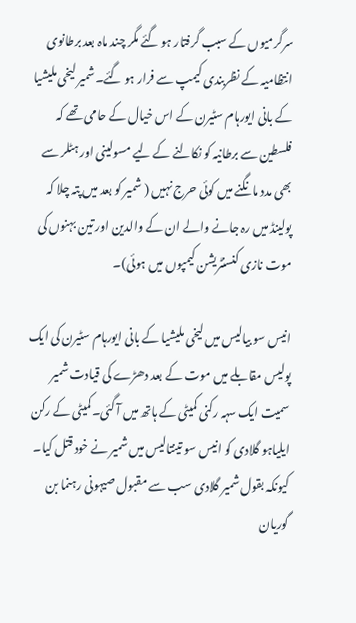سرگرمیوں کے سبب گرفتار ہو گئے مگر چند ماہ بعد برطانوی انتظامیہ کے نظربندی کیمپ سے فرار ہو گئے۔شمیر لیخی ملیشیا کے بانی ایورہام سٹیرن کے اس خیال کے حامی تھے کہ فلسطین سے برطانیہ کو نکالنے کے لیے مسولینی اور ہٹلر سے بھی مدد مانگنے میں کوئی حرج نہیں ( شمیر کو بعد میں پتہ چلا کہ پولینڈ میں رہ جانے والے ان کے والدین اور تین بہنوں کی موت نازی کنسنٹریشن کیمپوں میں ہوئی)۔

انیس سو بیالیس میں لیخی ملیشیا کے بانی ایورہام سٹیرن کی ایک پولیس مقابلے میں موت کے بعد دھڑے کی قیادت شمیر سمیت ایک سہہ رکنی کمیٹی کے ہاتھ میں آ گئی۔کمیٹی کے رکن ایلیاہو گلادی کو انیس سو تینتالیس میں شمیر نے خود قتل کیا۔ کیونکہ بقول شمیر گلادی سب سے مقبول صیہونی رہنما بن گوریان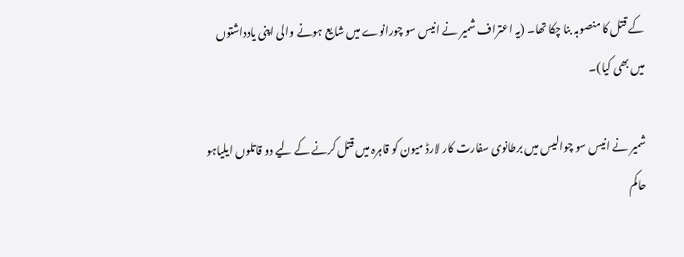کے قتل کا منصوبہ بنا چکا تھا۔ (یہ اعتراف شمیر نے انیس سو چورانوے میں شایع ہونے والی اپنی یادداشتوں میں بھی کیا)۔

شمیر نے انیس سو چوالیس میں برطانوی سفارت کار لارڈ میون کو قاہرہ میں قتل کرنے کے لیے دو قاتلوں ایلیاہو حاکم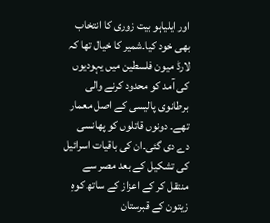اور ایلیاہو بیت زوری کا انتخاب بھی خود کیا۔شمیر کا خیال تھا کہ لارڈ میون فلسطین میں یہودیوں کی آمد کو محدود کرنے والی برطانوی پالیسی کے اصل معمار تھے۔ دونوں قاتلوں کو پھانسی دے دی گئی۔ان کی باقیات اسرائیل کی تشکیل کے بعد مصر سے منتقل کر کے اعزاز کے ساتھ کوہِ زیتون کے قبرستان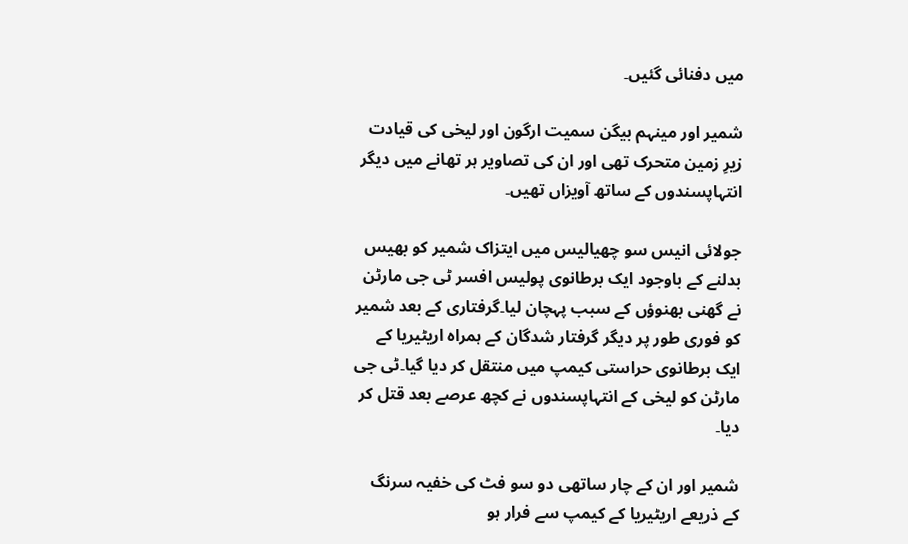میں دفنائی گئیں۔

شمیر اور مینہم بیگن سمیت ارگون اور لیخی کی قیادت زیرِ زمین متحرک تھی اور ان کی تصاویر ہر تھانے میں دیگر انتہاپسندوں کے ساتھ آویزاں تھیں۔

جولائی انیس سو چھیالیس میں ایتزاک شمیر کو بھیس بدلنے کے باوجود ایک برطانوی پولیس افسر ٹی جی مارٹن نے گھنی بھنوؤں کے سبب پہچان لیا۔گرفتاری کے بعد شمیر کو فوری طور پر دیگر گرفتار شدگان کے ہمراہ اریٹیریا کے ایک برطانوی حراستی کیمپ میں منتقل کر دیا گیا۔ٹی جی مارٹن کو لیخی کے انتہاپسندوں نے کچھ عرصے بعد قتل کر دیا۔

شمیر اور ان کے چار ساتھی دو سو فٹ کی خفیہ سرنگ کے ذریعے اریٹیریا کے کیمپ سے فرار ہو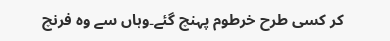کر کسی طرح خرطوم پہنچ گئے۔وہاں سے وہ فرنچ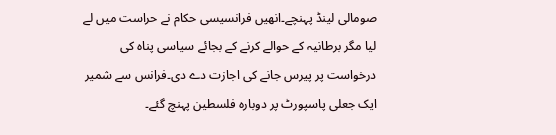صومالی لینڈ پہنچے۔انھیں فرانسیسی حکام نے حراست میں لے لیا مگر برطانیہ کے حوالے کرنے کے بجائے سیاسی پناہ کی درخواست پر پیرس جانے کی اجازت دے دی۔فرانس سے شمیر ایک جعلی پاسپورٹ پر دوبارہ فلسطین پہنچ گئے۔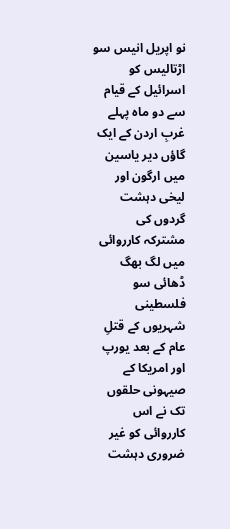نو اپریل انیس سو اڑتالیس کو اسرائیل کے قیام سے دو ماہ پہلے غربِ اردن کے ایک گاؤں دیر یاسین میں ارگون اور لیخی دہشت گردوں کی مشترکہ کارروائی میں لگ بھگ ڈھائی سو فلسطینی شہریوں کے قتلِ عام کے بعد یورپ اور امریکا کے صیہونی حلقوں تک نے اس کارروائی کو غیر ضروری دہشت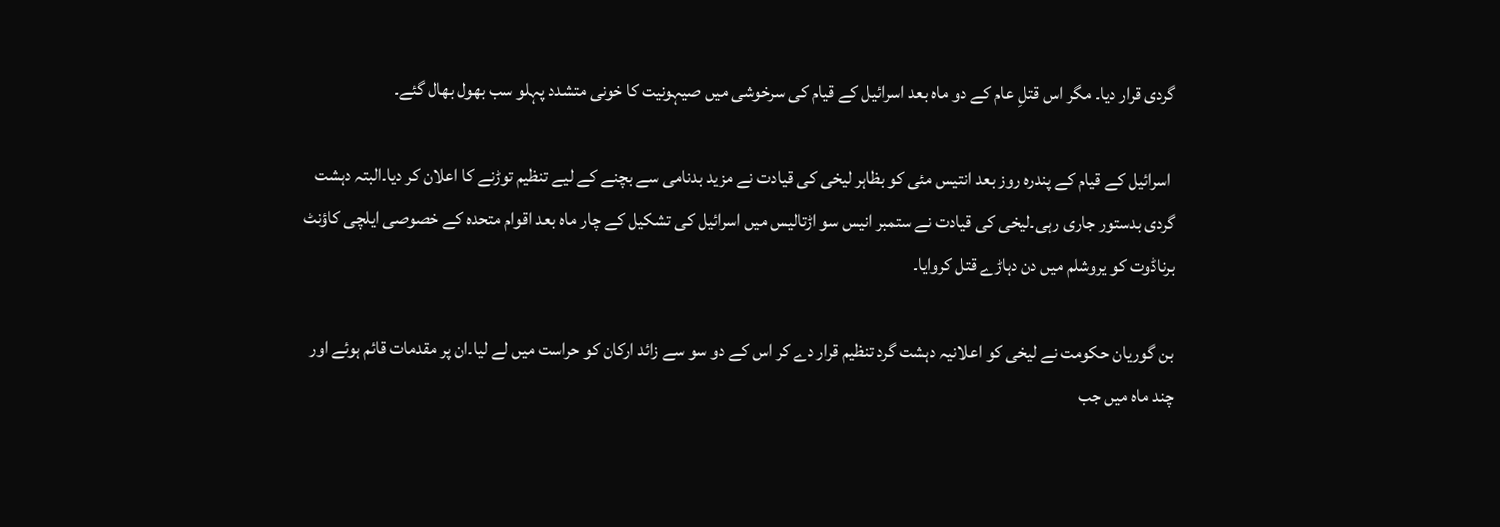گردی قرار دیا۔ مگر اس قتلِ عام کے دو ماہ بعد اسرائیل کے قیام کی سرخوشی میں صیہونیت کا خونی متشدد پہلو سب بھول بھال گئے۔

 اسرائیل کے قیام کے پندرہ روز بعد انتیس مئی کو بظاہر لیخی کی قیادت نے مزید بدنامی سے بچنے کے لیے تنظیم توڑنے کا اعلان کر دیا۔البتہ دہشت گردی بدستور جاری رہی۔لیخی کی قیادت نے ستمبر انیس سو اڑتالیس میں اسرائیل کی تشکیل کے چار ماہ بعد اقوام متحدہ کے خصوصی ایلچی کاؤنٹ برناڈوت کو یروشلم میں دن دہاڑے قتل کروایا۔

بن گوریان حکومت نے لیخی کو اعلانیہ دہشت گرد تنظیم قرار دے کر اس کے دو سو سے زائد ارکان کو حراست میں لے لیا۔ان پر مقدمات قائم ہوئے اور چند ماہ میں جب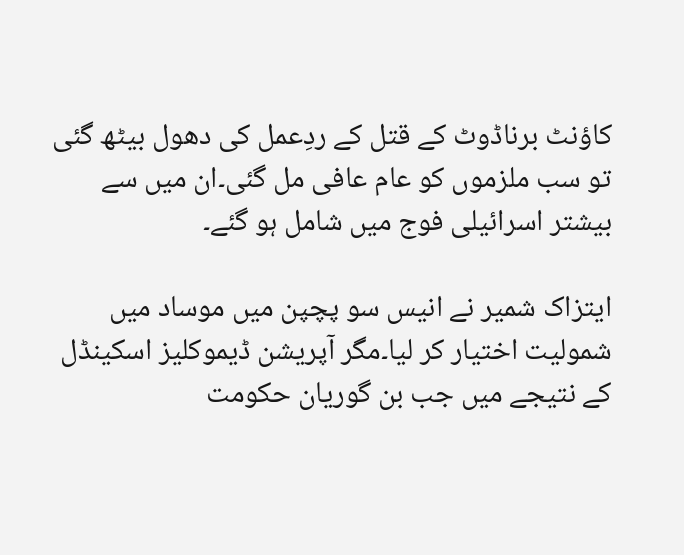کاؤنٹ برناڈوٹ کے قتل کے ردِعمل کی دھول بیٹھ گئی تو سب ملزموں کو عام عافی مل گئی۔ان میں سے بیشتر اسرائیلی فوج میں شامل ہو گئے۔

ایتزاک شمیر نے انیس سو پچپن میں موساد میں شمولیت اختیار کر لیا۔مگر آپریشن ڈیموکلیز اسکینڈل کے نتیجے میں جب بن گوریان حکومت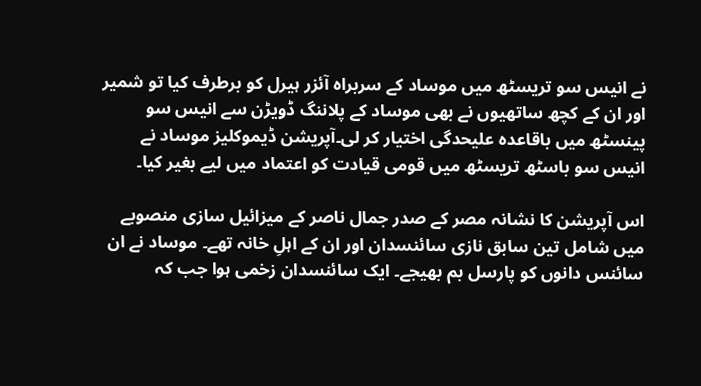نے انیس سو تریسٹھ میں موساد کے سربراہ آئزر ہیرل کو برطرف کیا تو شمیر اور ان کے کچھ ساتھیوں نے بھی موساد کے پلاننگ ڈویڑن سے انیس سو پینسٹھ میں باقاعدہ علیحدگی اختیار کر لی۔آپریشن ڈیموکلیز موساد نے انیس سو باسٹھ تریسٹھ میں قومی قیادت کو اعتماد میں لیے بغیر کیا۔

اس آپریشن کا نشانہ مصر کے صدر جمال ناصر کے میزائیل سازی منصوبے میں شامل تین سابق نازی سائنسدان اور ان کے اہلِ خانہ تھے۔ موساد نے ان سائنس دانوں کو پارسل بم بھیجے۔ ایک سائنسدان زخمی ہوا جب کہ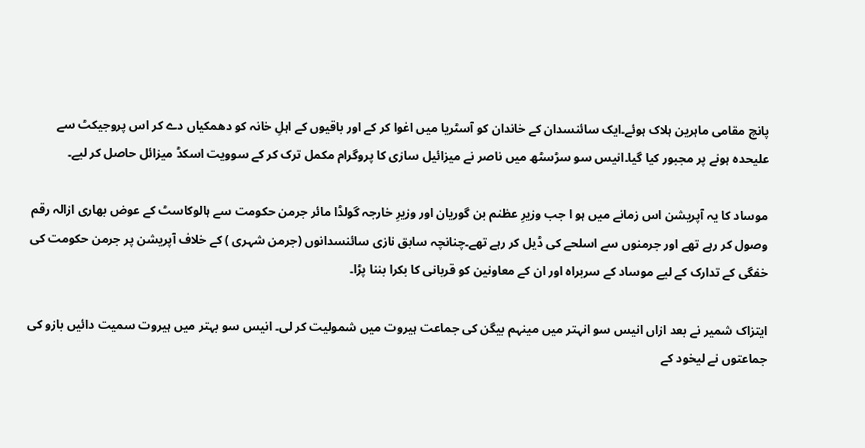پانچ مقامی ماہرین ہلاک ہوئے۔ایک سائنسدان کے خاندان کو آسٹریا میں اغوا کر کے اور باقیوں کے اہلِ خانہ کو دھمکیاں دے کر اس پروجیکٹ سے علیحدہ ہونے پر مجبور کیا گیا۔انیس سو سڑسٹھ میں ناصر نے میزائیل سازی کا پروگرام مکمل ترک کر کے سوویت اسکڈ میزائل حاصل کر لیے۔

موساد کا یہ آپریشن اس زمانے میں ہو ا جب وزیرِ عظنم بن گوریان اور وزیرِ خارجہ گولڈا مائر جرمن حکومت سے ہالوکاسٹ کے عوض بھاری ازالہ رقم وصول کر رہے تھے اور جرمنوں سے اسلحے کی ڈیل کر رہے تھے۔چنانچہ سابق نازی سائنسدانوں (جرمن شہری ) کے خلاف آپریشن پر جرمن حکومت کی خفگی کے تدارک کے لیے موساد کے سربراہ اور ان کے معاونین کو قربانی کا بکرا بننا پڑا۔

ایتزاک شمیر نے بعد ازاں انیس سو انہتر میں مینہم بیگن کی جماعت ہیروت میں شمولیت کر لی۔ انیس سو بہتر میں ہیروت سمیت دائیں بازو کی جماعتوں نے لیخود کے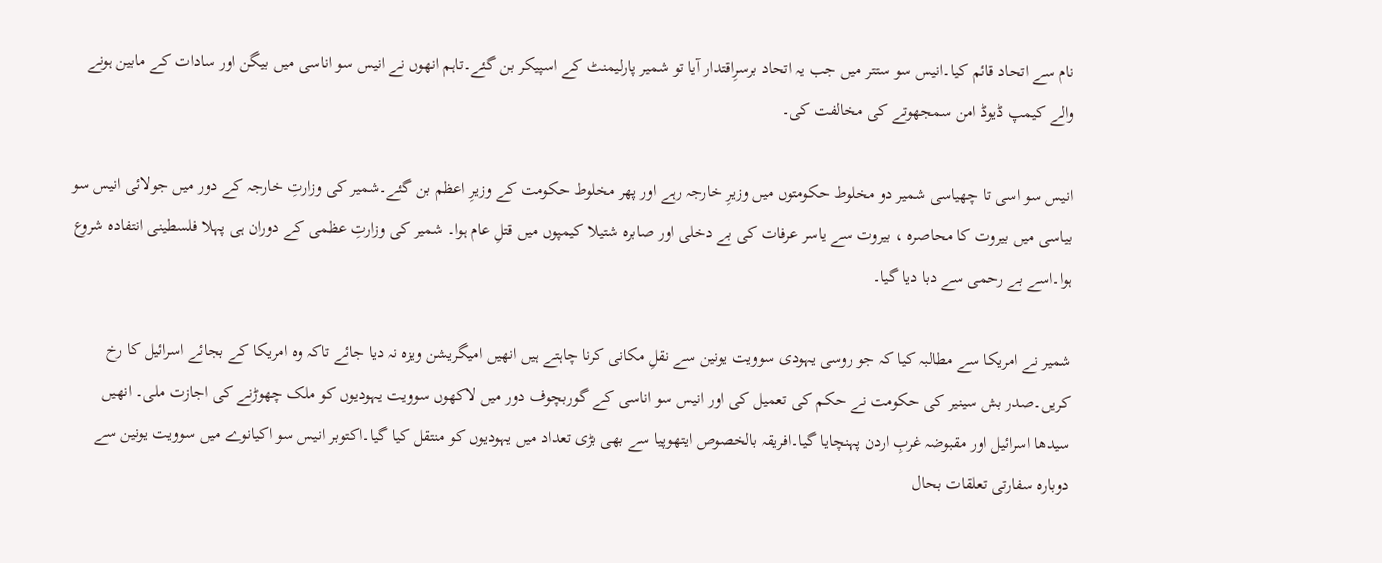نام سے اتحاد قائم کیا۔انیس سو ستتر میں جب یہ اتحاد برسرِاقتدار آیا تو شمیر پارلیمنٹ کے اسپیکر بن گئے۔تاہم انھوں نے انیس سو اناسی میں بیگن اور سادات کے مابین ہونے والے کیمپ ڈیوڈ امن سمجھوتے کی مخالفت کی۔

انیس سو اسی تا چھیاسی شمیر دو مخلوط حکومتوں میں وزیرِ خارجہ رہے اور پھر مخلوط حکومت کے وزیرِ اعظم بن گئے۔شمیر کی وزارتِ خارجہ کے دور میں جولائی انیس سو بیاسی میں بیروت کا محاصرہ ، بیروت سے یاسر عرفات کی بے دخلی اور صابرہ شتیلا کیمپوں میں قتلِ عام ہوا۔ شمیر کی وزارتِ عظمی کے دوران ہی پہلا فلسطینی انتفادہ شروع ہوا۔اسے بے رحمی سے دبا دیا گیا۔

شمیر نے امریکا سے مطالبہ کیا کہ جو روسی یہودی سوویت یونین سے نقلِ مکانی کرنا چاہتے ہیں انھیں امیگریشن ویزہ نہ دیا جائے تاکہ وہ امریکا کے بجائے اسرائیل کا رخ کریں۔صدر بش سینیر کی حکومت نے حکم کی تعمیل کی اور انیس سو اناسی کے گوربچوف دور میں لاکھوں سوویت یہودیوں کو ملک چھوڑنے کی اجازت ملی۔ انھیں سیدھا اسرائیل اور مقبوضہ غربِ اردن پہنچایا گیا۔افریقہ بالخصوص ایتھوپیا سے بھی بڑی تعداد میں یہودیوں کو منتقل کیا گیا۔اکتوبر انیس سو اکیانوے میں سوویت یونین سے دوبارہ سفارتی تعلقات بحال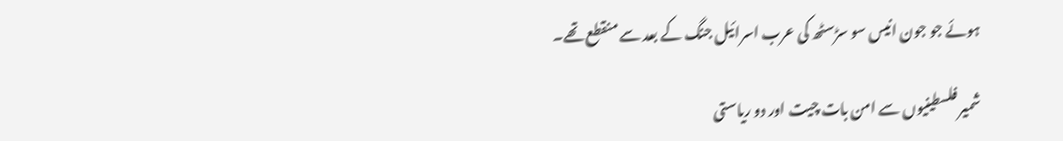ہوئے جو جون انیس سو سڑسٹھ کی عرب اسرائیل جنگ کے بعد سے منقطع تھے۔

شمیر فلسطینیوں سے امن بات چیت اور دو ریاستی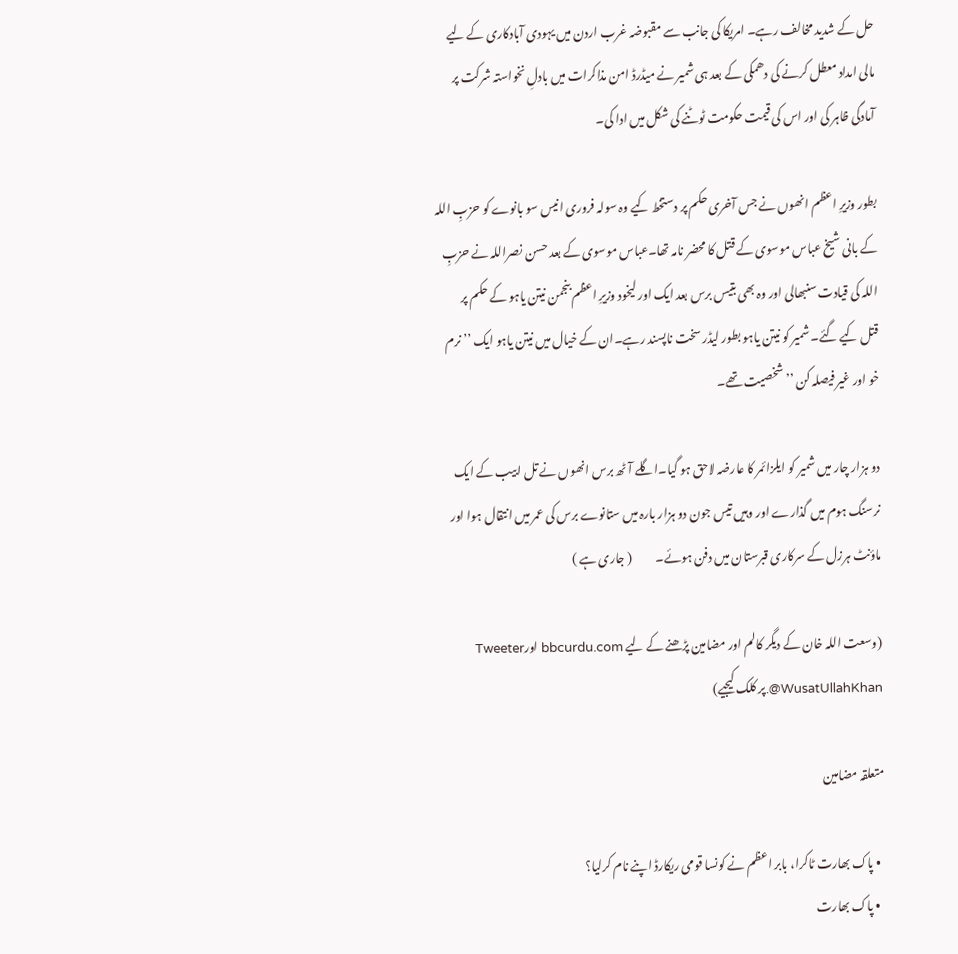حل کے شدید مخالف رہے۔ امریکا کی جانب سے مقبوضہ غرب اردن میں یہودی آبادکاری کے لیے مالی امداد معطل کرنے کی دھمکی کے بعد ہی شمیر نے میڈرڈ امن مذاکرات میں بادلِ نخواستہ شرکت پر آمادگی ظاہر کی اور اس کی قیمت حکومت ٹوٹنے کی شکل میں ادا کی۔

بطور وزیرِ اعظم انھوں نے جس آخری حکم پر دستخط کیے وہ سولہ فروری انیس سو بانوے کو حزبِ اللہ کے بانی شیخ عباس موسوی کے قتل کا محضر نامہ تھا۔عباس موسوی کے بعد حسن نصراللہ نے حزبِ اللہ کی قیادت سنبھالی اور وہ بھی بتیس برس بعد ایک اور لیخود وزیرِ اعظم بنجمن نیتن یاہو کے حکم پر قتل کیے گئے۔ شمیر کو نیتن یاہو بطور لیڈر سخت ناپسند رہے۔ان کے خیال میں نیتن یاہو ایک ’’ نرم خو اور غیر فیصلہ کن ’’ شخصیت تھے۔

دو ہزار چار میں شمیر کو ایلزائمر کا عارضہ لاحق ہو گیا۔اگلے آٹھ برس انھوں نے تل ابیب کے ایک نرسنگ ہوم میں گذارے اور وہیں تیس جون دو ہزار بارہ میں ستانوے برس کی عمر میں انتقال ہوا اور ماؤنٹ ہرزل کے سرکاری قبرستان میں دفن ہوئے۔          ( جاری ہے )

(وسعت اللہ خان کے دیگر کالم اور مضامین پڑھنے کے لیے bbcurdu.com اورTweeter @WusatUllahKhan.پر کلک کیجیے)

متعلقہ مضامین

  • پاک بھارت ٹاکرا، بابر اعظم نے کونسا قومی ریکارڈ اپنے نام کرلیا؟
  • پاک بھارت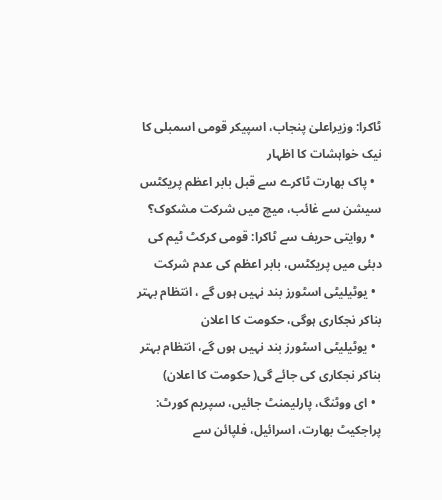ٹاکرا: وزیراعلیٰ پنجاب، اسپیکر قومی اسمبلی کا نیک خواہشات کا اظہار
  • پاک بھارت ٹاکرے سے قبل بابر اعظم پریکٹس سیشن سے غائب، میچ میں شرکت مشکوک؟
  • روایتی حریف سے ٹاکرا: قومی کرکٹ ٹیم کی دبئی میں پریکٹس، بابر اعظم کی عدم شرکت
  • یوٹیلیٹی اسٹورز بند نہیں ہوں گے ، انتظام بہتر بناکر نجکاری ہوگی، حکومت کا اعلان
  • یوٹیلیٹی اسٹورز بند نہیں ہوں گے، انتظام بہتر بناکر نجکاری کی جائے گی( حکومت کا اعلان)
  • ای ووٹنگ، پارلیمنٹ جائیں، سپریم کورٹ: پراجکیٹ بھارت، اسرائیل، فلپائن سے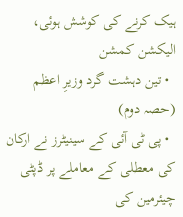ہیک کرنے کی کوشش ہوئی، الیکشن کمشن
  • تین دہشت گرد وزیرِ اعظم (حصہ دوم)
  • پی ٹی آئی کے سینیٹرز نے ارکان کی معطلی کے معاملے پر ڈپٹی چیئرمین کی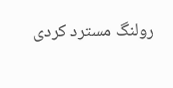رولنگ مسترد کردی